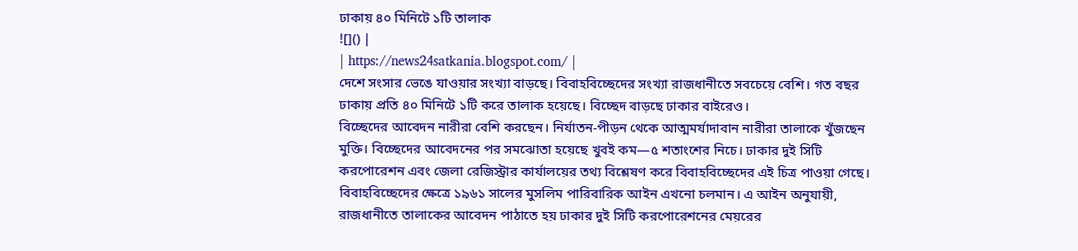ঢাকায় ৪০ মিনিটে ১টি তালাক
![]() |
| https://news24satkania.blogspot.com/ |
দেশে সংসার ভেঙে যাওয়ার সংখ্যা বাড়ছে। বিবাহবিচ্ছেদের সংখ্যা রাজধানীতে সবচেয়ে বেশি। গত বছর ঢাকায় প্রতি ৪০ মিনিটে ১টি করে তালাক হয়েছে। বিচ্ছেদ বাড়ছে ঢাকার বাইরেও।
বিচ্ছেদের আবেদন নারীরা বেশি করছেন। নির্যাতন-পীড়ন থেকে আত্মমর্যাদাবান নারীরা তালাকে খুঁজছেন মুক্তি। বিচ্ছেদের আবেদনের পর সমঝোতা হয়েছে খুবই কম—৫ শতাংশের নিচে। ঢাকার দুই সিটি করপোরেশন এবং জেলা রেজিস্ট্রার কার্যালয়ের তথ্য বিশ্লেষণ করে বিবাহবিচ্ছেদের এই চিত্র পাওয়া গেছে।
বিবাহবিচ্ছেদের ক্ষেত্রে ১৯৬১ সালের মুসলিম পারিবারিক আইন এখনো চলমান। এ আইন অনুযায়ী, রাজধানীতে তালাকের আবেদন পাঠাতে হয় ঢাকার দুই সিটি করপোরেশনের মেয়রের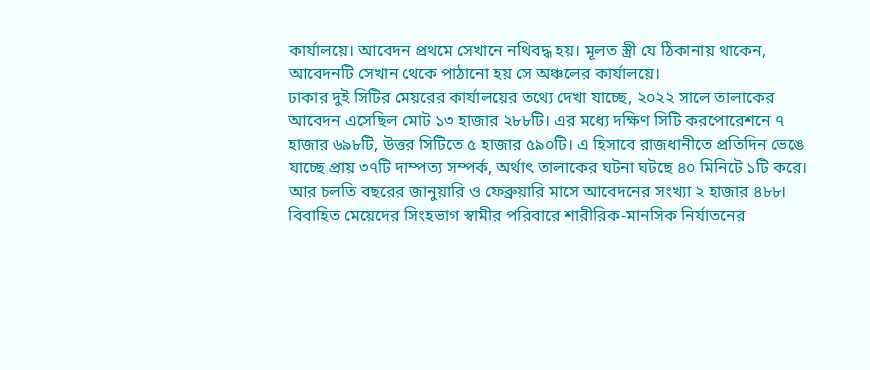কার্যালয়ে। আবেদন প্রথমে সেখানে নথিবদ্ধ হয়। মূলত স্ত্রী যে ঠিকানায় থাকেন, আবেদনটি সেখান থেকে পাঠানো হয় সে অঞ্চলের কার্যালয়ে।
ঢাকার দুই সিটির মেয়রের কার্যালয়ের তথ্যে দেখা যাচ্ছে, ২০২২ সালে তালাকের আবেদন এসেছিল মোট ১৩ হাজার ২৮৮টি। এর মধ্যে দক্ষিণ সিটি করপোরেশনে ৭ হাজার ৬৯৮টি, উত্তর সিটিতে ৫ হাজার ৫৯০টি। এ হিসাবে রাজধানীতে প্রতিদিন ভেঙে যাচ্ছে প্রায় ৩৭টি দাম্পত্য সম্পর্ক, অর্থাৎ তালাকের ঘটনা ঘটছে ৪০ মিনিটে ১টি করে। আর চলতি বছরের জানুয়ারি ও ফেব্রুয়ারি মাসে আবেদনের সংখ্যা ২ হাজার ৪৮৮।
বিবাহিত মেয়েদের সিংহভাগ স্বামীর পরিবারে শারীরিক-মানসিক নির্যাতনের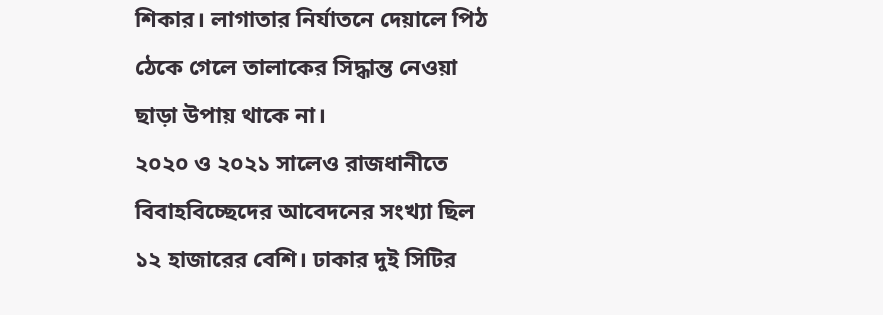শিকার। লাগাতার নির্যাতনে দেয়ালে পিঠ ঠেকে গেলে তালাকের সিদ্ধান্ত নেওয়া ছাড়া উপায় থাকে না।
২০২০ ও ২০২১ সালেও রাজধানীতে বিবাহবিচ্ছেদের আবেদনের সংখ্যা ছিল ১২ হাজারের বেশি। ঢাকার দুই সিটির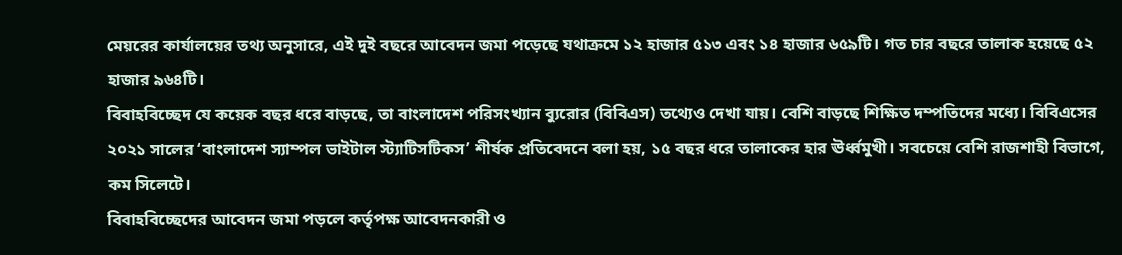মেয়রের কার্যালয়ের তথ্য অনুসারে, এই দুই বছরে আবেদন জমা পড়েছে যথাক্রমে ১২ হাজার ৫১৩ এবং ১৪ হাজার ৬৫৯টি। গত চার বছরে তালাক হয়েছে ৫২ হাজার ৯৬৪টি।
বিবাহবিচ্ছেদ যে কয়েক বছর ধরে বাড়ছে, তা বাংলাদেশ পরিসংখ্যান ব্যুরোর (বিবিএস) তথ্যেও দেখা যায়। বেশি বাড়ছে শিক্ষিত দম্পতিদের মধ্যে। বিবিএসের ২০২১ সালের ‘বাংলাদেশ স্যাম্পল ভাইটাল স্ট্যাটিসটিকস’ শীর্ষক প্রতিবেদনে বলা হয়, ১৫ বছর ধরে তালাকের হার ঊর্ধ্বমুখী। সবচেয়ে বেশি রাজশাহী বিভাগে, কম সিলেটে।
বিবাহবিচ্ছেদের আবেদন জমা পড়লে কর্তৃপক্ষ আবেদনকারী ও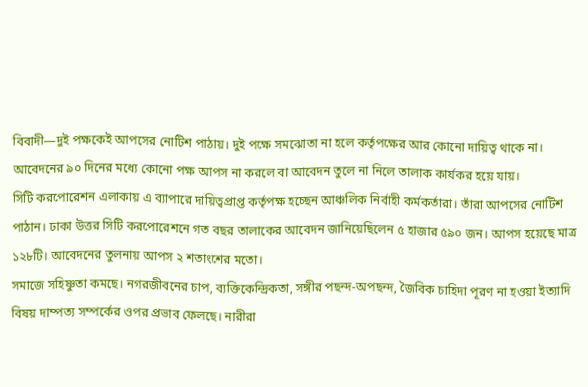বিবাদী—দুই পক্ষকেই আপসের নোটিশ পাঠায়। দুই পক্ষে সমঝোতা না হলে কর্তৃপক্ষের আর কোনো দায়িত্ব থাকে না। আবেদনের ৯০ দিনের মধ্যে কোনো পক্ষ আপস না করলে বা আবেদন তুলে না নিলে তালাক কার্যকর হয়ে যায়।
সিটি করপোরেশন এলাকায় এ ব্যাপারে দায়িত্বপ্রাপ্ত কর্তৃপক্ষ হচ্ছেন আঞ্চলিক নির্বাহী কর্মকর্তারা। তাঁরা আপসের নোটিশ পাঠান। ঢাকা উত্তর সিটি করপোরেশনে গত বছর তালাকের আবেদন জানিয়েছিলেন ৫ হাজার ৫৯০ জন। আপস হয়েছে মাত্র ১২৮টি। আবেদনের তুলনায় আপস ২ শতাংশের মতো।
সমাজে সহিষ্ণুতা কমছে। নগরজীবনের চাপ, ব্যক্তিকেন্দ্রিকতা, সঙ্গীর পছন্দ-অপছন্দ, জৈবিক চাহিদা পূরণ না হওয়া ইত্যাদি বিষয় দাম্পত্য সম্পর্কের ওপর প্রভাব ফেলছে। নারীরা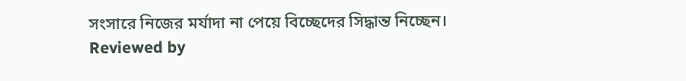সংসারে নিজের মর্যাদা না পেয়ে বিচ্ছেদের সিদ্ধান্ত নিচ্ছেন।
Reviewed by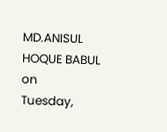MD.ANISUL HOQUE BABUL
on
Tuesday,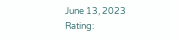June 13, 2023
Rating: